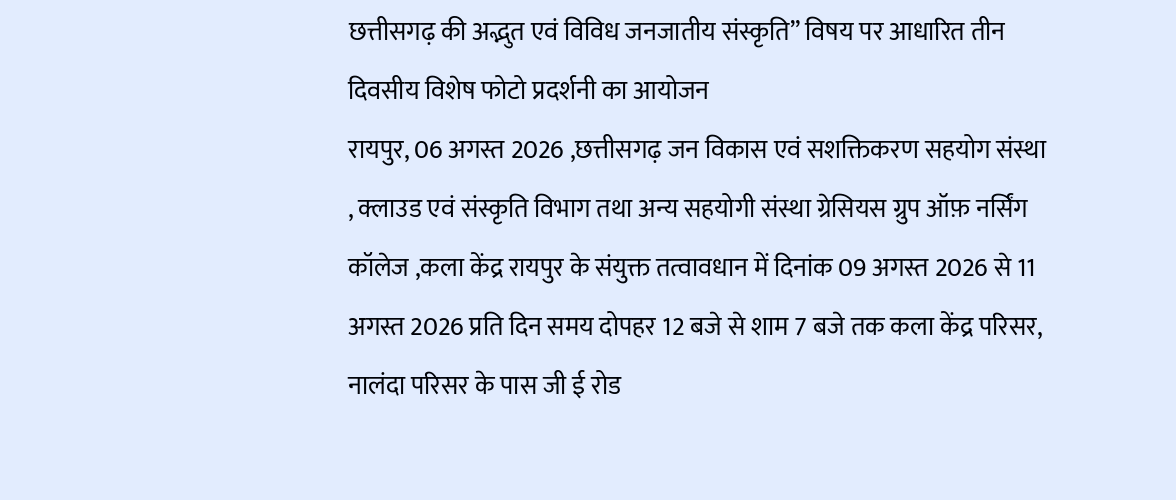छत्तीसगढ़ की अद्भुत एवं विविध जनजातीय संस्कृति” विषय पर आधारित तीन दिवसीय विशेष फोटो प्रदर्शनी का आयोजन
रायपुर, 06 अगस्त 2026 ,छत्तीसगढ़ जन विकास एवं सशक्तिकरण सहयोग संस्था , क्लाउड एवं संस्कृति विभाग तथा अन्य सहयोगी संस्था ग्रेसियस ग्रुप ऑफ़ नर्सिंग कॉलेज ,कला केंद्र रायपुर के संयुक्त तत्वावधान में दिनांक 09 अगस्त 2026 से 11 अगस्त 2026 प्रति दिन समय दोपहर 12 बजे से शाम 7 बजे तक कला केंद्र परिसर, नालंदा परिसर के पास जी ई रोड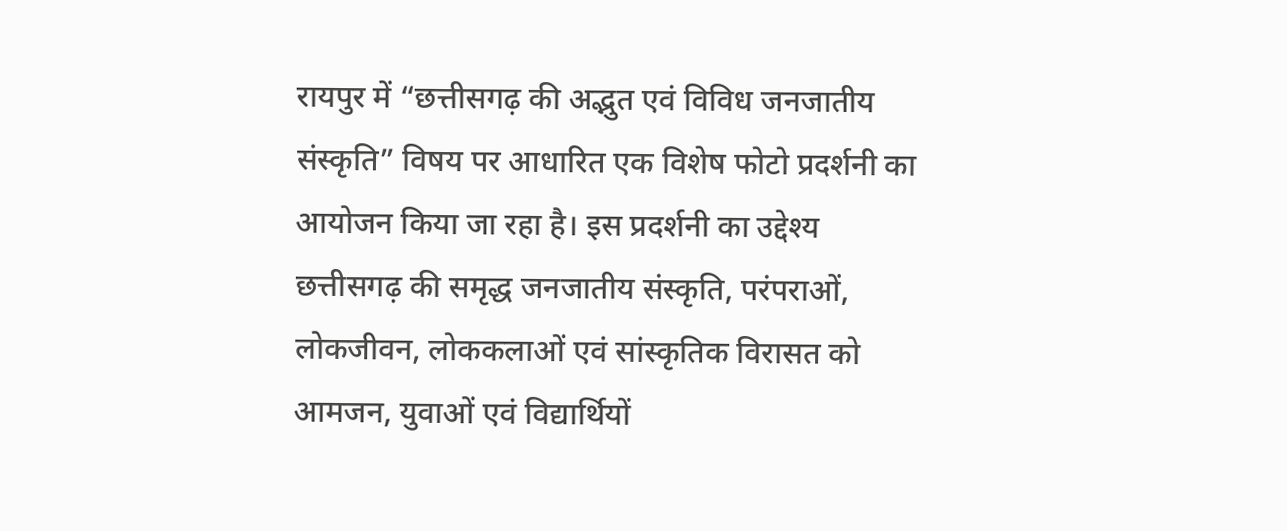रायपुर में “छत्तीसगढ़ की अद्भुत एवं विविध जनजातीय संस्कृति” विषय पर आधारित एक विशेष फोटो प्रदर्शनी का आयोजन किया जा रहा है। इस प्रदर्शनी का उद्देश्य छत्तीसगढ़ की समृद्ध जनजातीय संस्कृति, परंपराओं, लोकजीवन, लोककलाओं एवं सांस्कृतिक विरासत को आमजन, युवाओं एवं विद्यार्थियों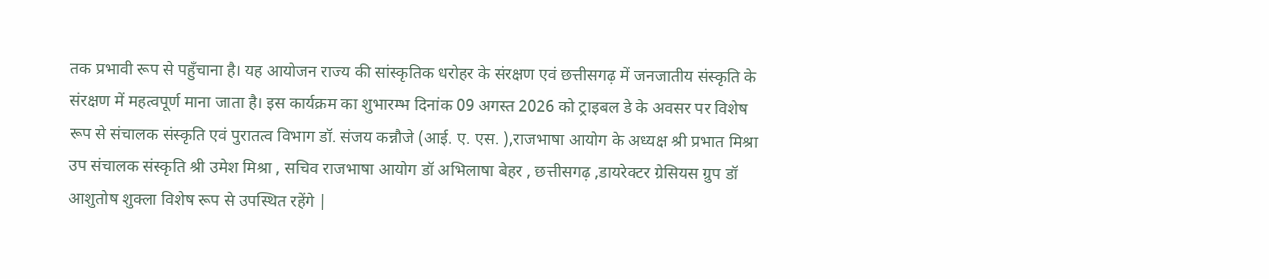तक प्रभावी रूप से पहुँचाना है। यह आयोजन राज्य की सांस्कृतिक धरोहर के संरक्षण एवं छत्तीसगढ़ में जनजातीय संस्कृति के संरक्षण में महत्वपूर्ण माना जाता है। इस कार्यक्रम का शुभारम्भ दिनांक 09 अगस्त 2026 को ट्राइबल डे के अवसर पर विशेष रूप से संचालक संस्कृति एवं पुरातत्व विभाग डॉ. संजय कन्नौजे (आई. ए. एस. ),राजभाषा आयोग के अध्यक्ष श्री प्रभात मिश्रा
उप संचालक संस्कृति श्री उमेश मिश्रा , सचिव राजभाषा आयोग डॉ अभिलाषा बेहर , छत्तीसगढ़ ,डायरेक्टर ग्रेसियस ग्रुप डॉ आशुतोष शुक्ला विशेष रूप से उपस्थित रहेंगे |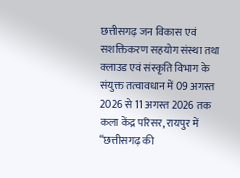छत्तीसगढ़ जन विकास एवं सशक्तिकरण सहयोग संस्था तथा क्लाउड एवं संस्कृति विभाग के संयुक्त तत्वावधान में 09 अगस्त 2026 से 11 अगस्त 2026 तक कला केंद्र परिसर, रायपुर में “छत्तीसगढ़ की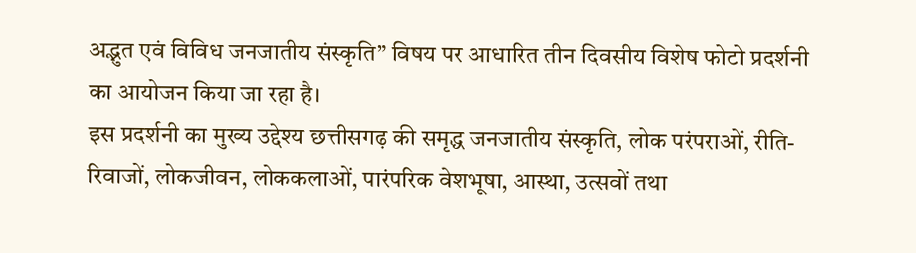अद्भुत एवं विविध जनजातीय संस्कृति” विषय पर आधारित तीन दिवसीय विशेष फोटो प्रदर्शनी का आयोजन किया जा रहा है।
इस प्रदर्शनी का मुख्य उद्देश्य छत्तीसगढ़ की समृद्ध जनजातीय संस्कृति, लोक परंपराओं, रीति-रिवाजों, लोकजीवन, लोककलाओं, पारंपरिक वेशभूषा, आस्था, उत्सवों तथा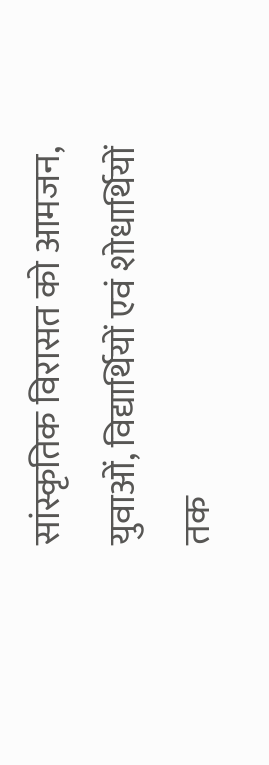सांस्कृतिक विरासत को आमजन, युवाओं, विद्यार्थियों एवं शोधार्थियों तक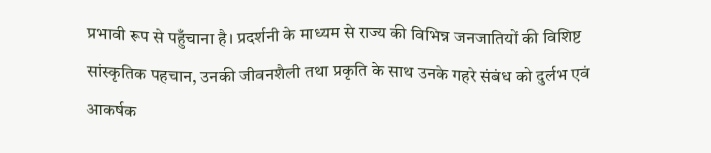प्रभावी रूप से पहुँचाना है। प्रदर्शनी के माध्यम से राज्य की विभिन्न जनजातियों की विशिष्ट सांस्कृतिक पहचान, उनकी जीवनशैली तथा प्रकृति के साथ उनके गहरे संबंध को दुर्लभ एवं आकर्षक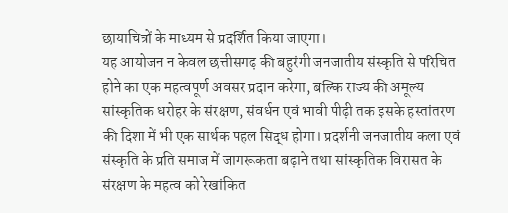छायाचित्रों के माध्यम से प्रदर्शित किया जाएगा।
यह आयोजन न केवल छत्तीसगढ़ की बहुरंगी जनजातीय संस्कृति से परिचित होने का एक महत्वपूर्ण अवसर प्रदान करेगा, बल्कि राज्य की अमूल्य सांस्कृतिक धरोहर के संरक्षण, संवर्धन एवं भावी पीढ़ी तक इसके हस्तांतरण की दिशा में भी एक सार्थक पहल सिद्ध होगा। प्रदर्शनी जनजातीय कला एवं संस्कृति के प्रति समाज में जागरूकता बढ़ाने तथा सांस्कृतिक विरासत के संरक्षण के महत्व को रेखांकित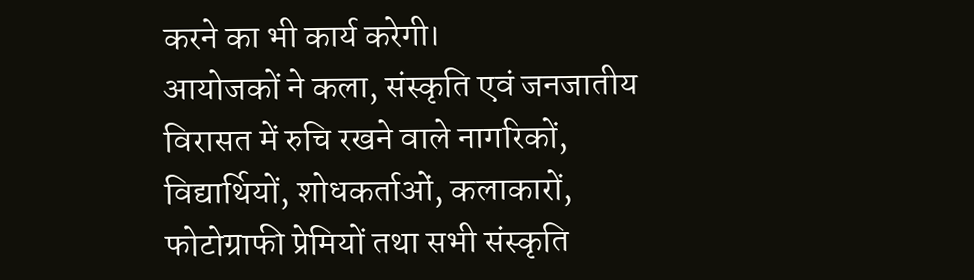करने का भी कार्य करेगी।
आयोजकों ने कला, संस्कृति एवं जनजातीय विरासत में रुचि रखने वाले नागरिकों, विद्यार्थियों, शोधकर्ताओं, कलाकारों, फोटोग्राफी प्रेमियों तथा सभी संस्कृति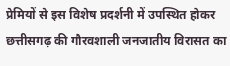प्रेमियों से इस विशेष प्रदर्शनी में उपस्थित होकर छत्तीसगढ़ की गौरवशाली जनजातीय विरासत का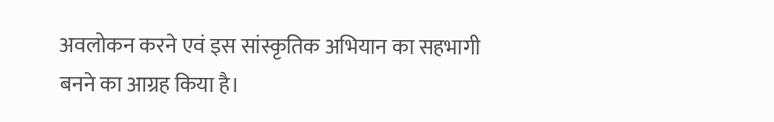अवलोकन करने एवं इस सांस्कृतिक अभियान का सहभागी बनने का आग्रह किया है।